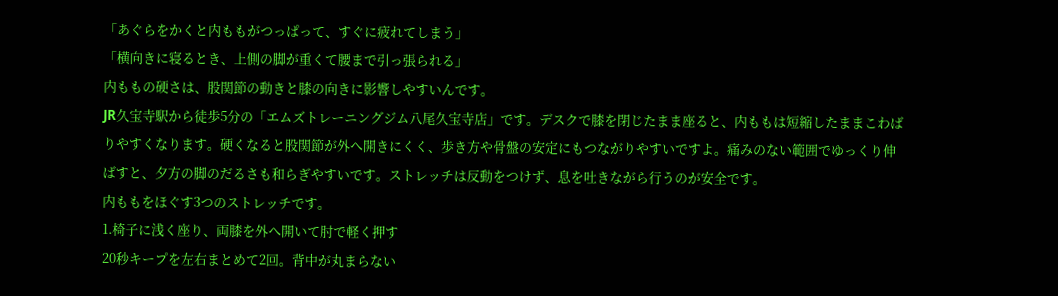「あぐらをかくと内ももがつっぱって、すぐに疲れてしまう」
「横向きに寝るとき、上側の脚が重くて腰まで引っ張られる」
内ももの硬さは、股関節の動きと膝の向きに影響しやすいんです。
JR久宝寺駅から徒歩5分の「エムズトレーニングジム八尾久宝寺店」です。デスクで膝を閉じたまま座ると、内ももは短縮したままこわばりやすくなります。硬くなると股関節が外へ開きにくく、歩き方や骨盤の安定にもつながりやすいですよ。痛みのない範囲でゆっくり伸ばすと、夕方の脚のだるさも和らぎやすいです。ストレッチは反動をつけず、息を吐きながら行うのが安全です。
内ももをほぐす3つのストレッチです。
1.椅子に浅く座り、両膝を外へ開いて肘で軽く押す
20秒キープを左右まとめて2回。背中が丸まらない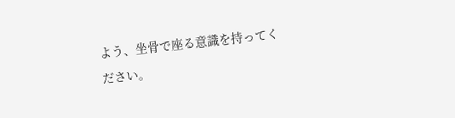よう、坐骨で座る意識を持ってください。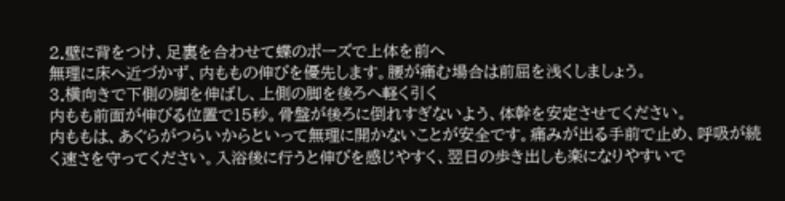2.壁に背をつけ、足裏を合わせて蝶のポーズで上体を前へ
無理に床へ近づかず、内ももの伸びを優先します。腰が痛む場合は前屈を浅くしましょう。
3.横向きで下側の脚を伸ばし、上側の脚を後ろへ軽く引く
内もも前面が伸びる位置で15秒。骨盤が後ろに倒れすぎないよう、体幹を安定させてください。
内ももは、あぐらがつらいからといって無理に開かないことが安全です。痛みが出る手前で止め、呼吸が続く速さを守ってください。入浴後に行うと伸びを感じやすく、翌日の歩き出しも楽になりやすいで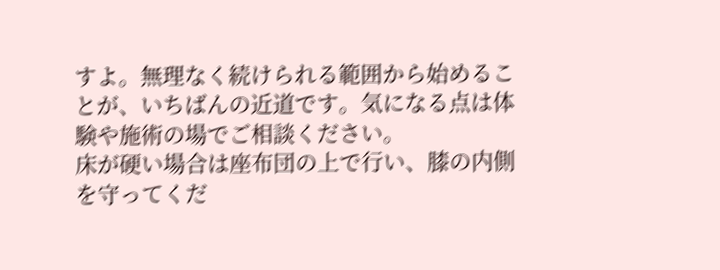すよ。無理なく続けられる範囲から始めることが、いちばんの近道です。気になる点は体験や施術の場でご相談ください。
床が硬い場合は座布団の上で行い、膝の内側を守ってくだ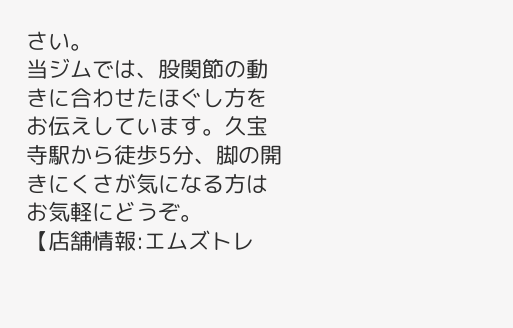さい。
当ジムでは、股関節の動きに合わせたほぐし方をお伝えしています。久宝寺駅から徒歩5分、脚の開きにくさが気になる方はお気軽にどうぞ。
【店舗情報:エムズトレ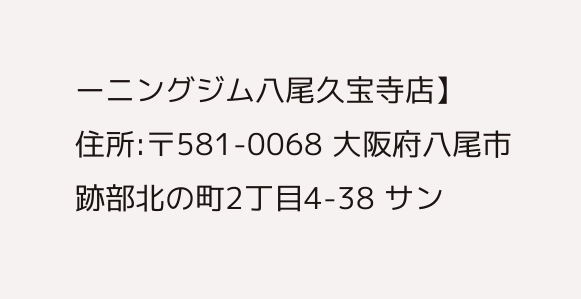ーニングジム八尾久宝寺店】
住所:〒581-0068 大阪府八尾市跡部北の町2丁目4-38 サン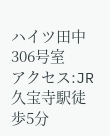ハイツ田中 306号室
アクセス:JR久宝寺駅徒歩5分